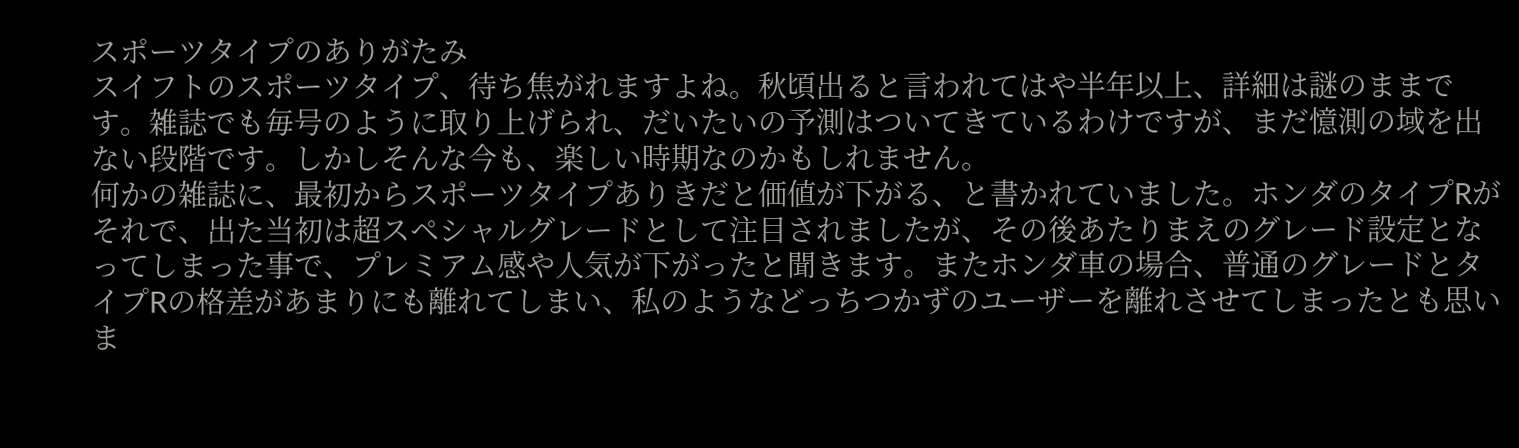スポーツタイプのありがたみ
スイフトのスポーツタイプ、待ち焦がれますよね。秋頃出ると言われてはや半年以上、詳細は謎のままです。雑誌でも毎号のように取り上げられ、だいたいの予測はついてきているわけですが、まだ憶測の域を出ない段階です。しかしそんな今も、楽しい時期なのかもしれません。
何かの雑誌に、最初からスポーツタイプありきだと価値が下がる、と書かれていました。ホンダのタイプRがそれで、出た当初は超スペシャルグレードとして注目されましたが、その後あたりまえのグレード設定となってしまった事で、プレミアム感や人気が下がったと聞きます。またホンダ車の場合、普通のグレードとタイプRの格差があまりにも離れてしまい、私のようなどっちつかずのユーザーを離れさせてしまったとも思いま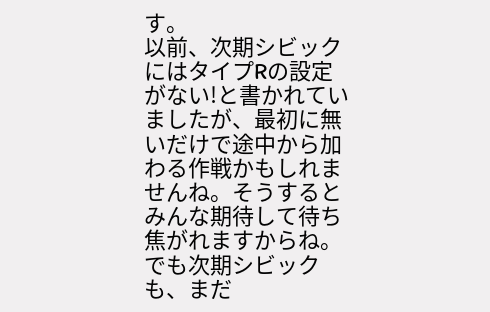す。
以前、次期シビックにはタイプRの設定がない!と書かれていましたが、最初に無いだけで途中から加わる作戦かもしれませんね。そうするとみんな期待して待ち焦がれますからね。でも次期シビックも、まだ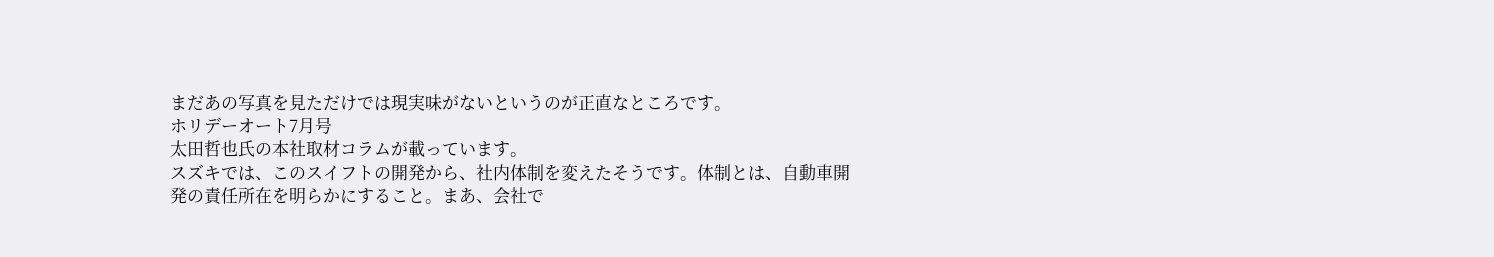まだあの写真を見ただけでは現実味がないというのが正直なところです。
ホリデーオート7月号
太田哲也氏の本社取材コラムが載っています。
スズキでは、このスイフトの開発から、社内体制を変えたそうです。体制とは、自動車開発の責任所在を明らかにすること。まあ、会社で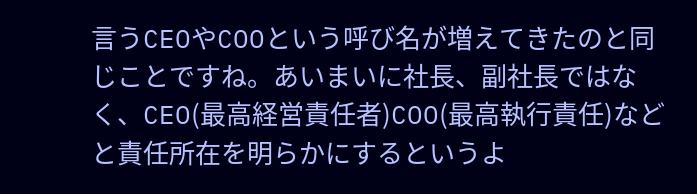言うCEOやCOOという呼び名が増えてきたのと同じことですね。あいまいに社長、副社長ではなく、CEO(最高経営責任者)COO(最高執行責任)などと責任所在を明らかにするというよ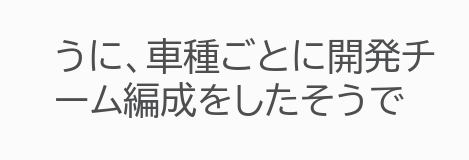うに、車種ごとに開発チーム編成をしたそうで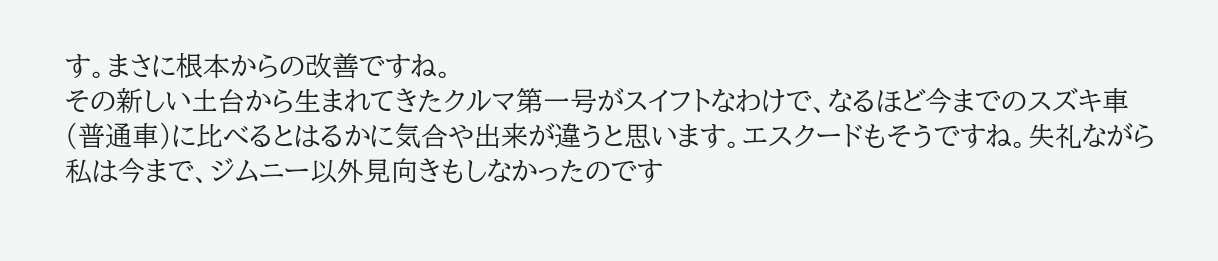す。まさに根本からの改善ですね。
その新しい土台から生まれてきたクルマ第一号がスイフトなわけで、なるほど今までのスズキ車(普通車)に比べるとはるかに気合や出来が違うと思います。エスクードもそうですね。失礼ながら私は今まで、ジムニー以外見向きもしなかったのです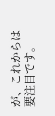が、これからは要注目です。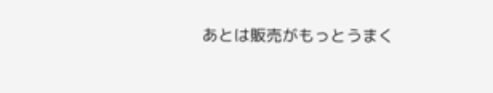あとは販売がもっとうまく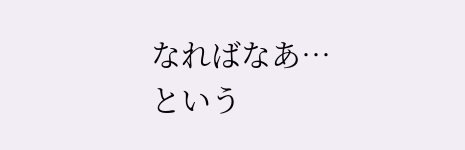なればなあ…という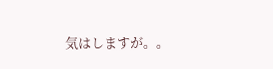気はしますが。。